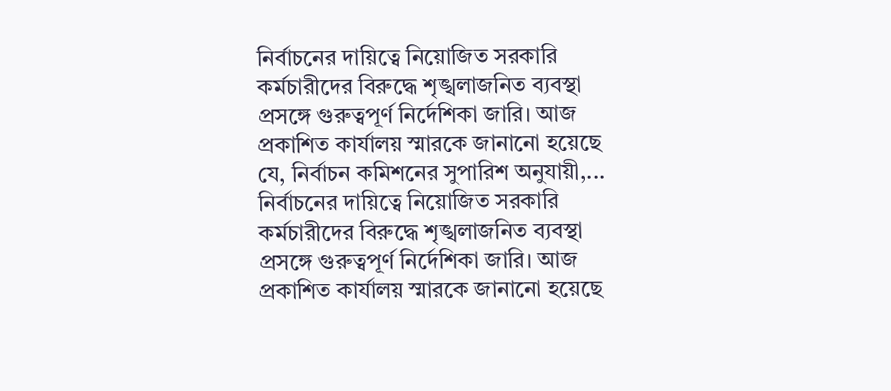নির্বাচনের দায়িত্বে নিয়োজিত সরকারি কর্মচারীদের বিরুদ্ধে শৃঙ্খলাজনিত ব্যবস্থা প্রসঙ্গে গুরুত্বপূর্ণ নির্দেশিকা জারি। আজ প্রকাশিত কার্যালয় স্মারকে জানানো হয়েছে যে, নির্বাচন কমিশনের সুপারিশ অনুযায়ী,...
নির্বাচনের দায়িত্বে নিয়োজিত সরকারি কর্মচারীদের বিরুদ্ধে শৃঙ্খলাজনিত ব্যবস্থা প্রসঙ্গে গুরুত্বপূর্ণ নির্দেশিকা জারি। আজ প্রকাশিত কার্যালয় স্মারকে জানানো হয়েছে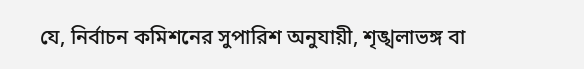যে, নির্বাচন কমিশনের সুপারিশ অনুযায়ী, শৃঙ্খলাভঙ্গ বা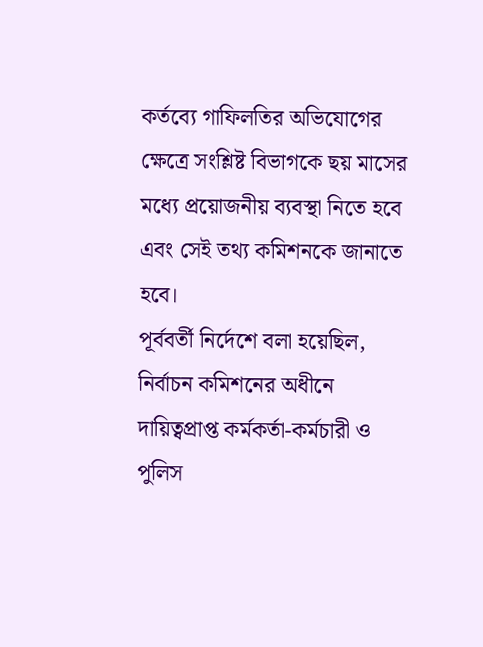কর্তব্যে গাফিলতির অভিযোগের ক্ষেত্রে সংশ্লিষ্ট বিভাগকে ছয় মাসের মধ্যে প্রয়োজনীয় ব্যবস্থা নিতে হবে এবং সেই তথ্য কমিশনকে জানাতে হবে।
পূর্ববর্তী নির্দেশে বলা হয়েছিল, নির্বাচন কমিশনের অধীনে দায়িত্বপ্রাপ্ত কর্মকর্তা-কর্মচারী ও পুলিস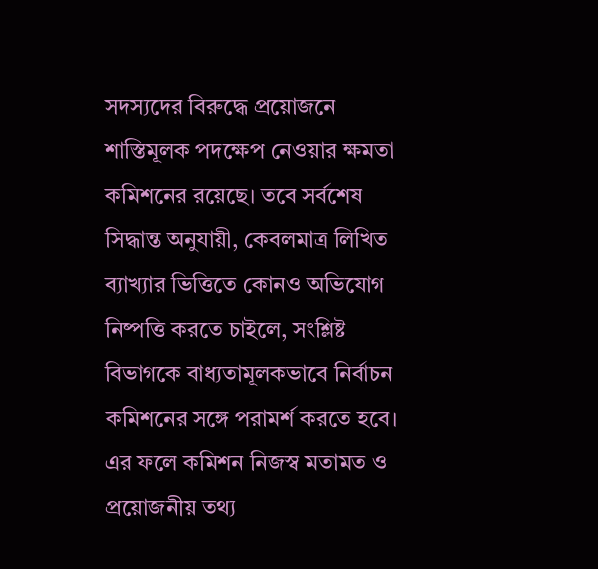সদস্যদের বিরুদ্ধে প্রয়োজনে শাস্তিমূলক পদক্ষেপ নেওয়ার ক্ষমতা কমিশনের রয়েছে। তবে সর্বশেষ সিদ্ধান্ত অনুযায়ী, কেবলমাত্র লিখিত ব্যাখ্যার ভিত্তিতে কোনও অভিযোগ নিষ্পত্তি করতে চাইলে, সংশ্লিষ্ট বিভাগকে বাধ্যতামূলকভাবে নির্বাচন কমিশনের সঙ্গে পরামর্শ করতে হবে। এর ফলে কমিশন নিজস্ব মতামত ও প্রয়োজনীয় তথ্য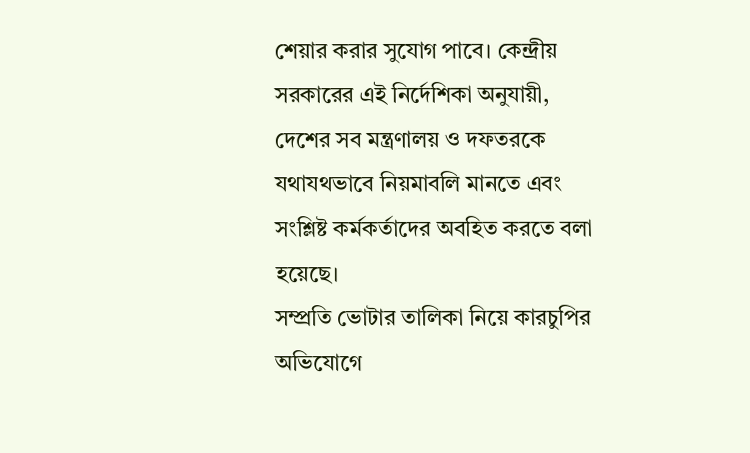শেয়ার করার সুযোগ পাবে। কেন্দ্রীয় সরকারের এই নির্দেশিকা অনুযায়ী, দেশের সব মন্ত্রণালয় ও দফতরকে যথাযথভাবে নিয়মাবলি মানতে এবং সংশ্লিষ্ট কর্মকর্তাদের অবহিত করতে বলা হয়েছে।
সম্প্রতি ভোটার তালিকা নিয়ে কারচুপির অভিযোগে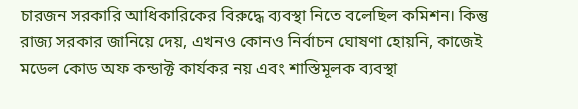চারজন সরকারি আধিকারিকের বিরুদ্ধে ব্যবস্থা নিতে বলেছিল কমিশন। কিন্তু রাজ্য সরকার জানিয়ে দেয়, এখনও কোনও নির্বাচন ঘোষণা হোয়নি, কাজেই মডেল কোড অফ কন্ডাক্ট কার্যকর নয় এবং শাস্তিমূলক ব্যবস্থা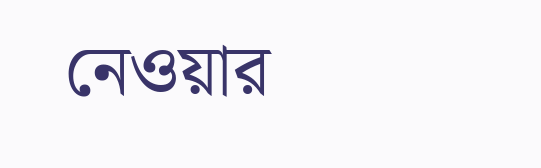নেওয়ার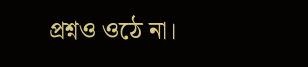প্রশ্নও ওঠে না।